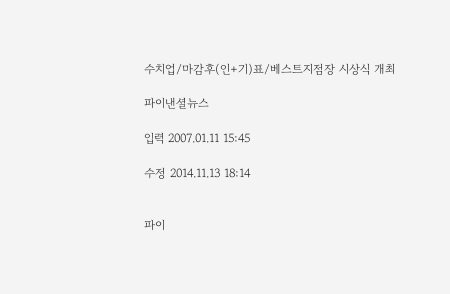수치업/마감후(인+기)표/베스트지점장 시상식 개최

파이낸셜뉴스

입력 2007.01.11 15:45

수정 2014.11.13 18:14


파이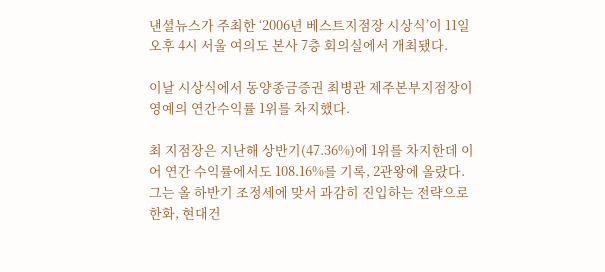낸셜뉴스가 주최한 ‘2006년 베스트지점장 시상식’이 11일 오후 4시 서울 여의도 본사 7층 회의실에서 개최됐다.

이날 시상식에서 동양종금증권 최병관 제주본부지점장이 영예의 연간수익률 1위를 차지했다.

최 지점장은 지난해 상반기(47.36%)에 1위를 차지한데 이어 연간 수익률에서도 108.16%를 기록, 2관왕에 올랐다. 그는 올 하반기 조정세에 맞서 과감히 진입하는 전략으로 한화, 현대건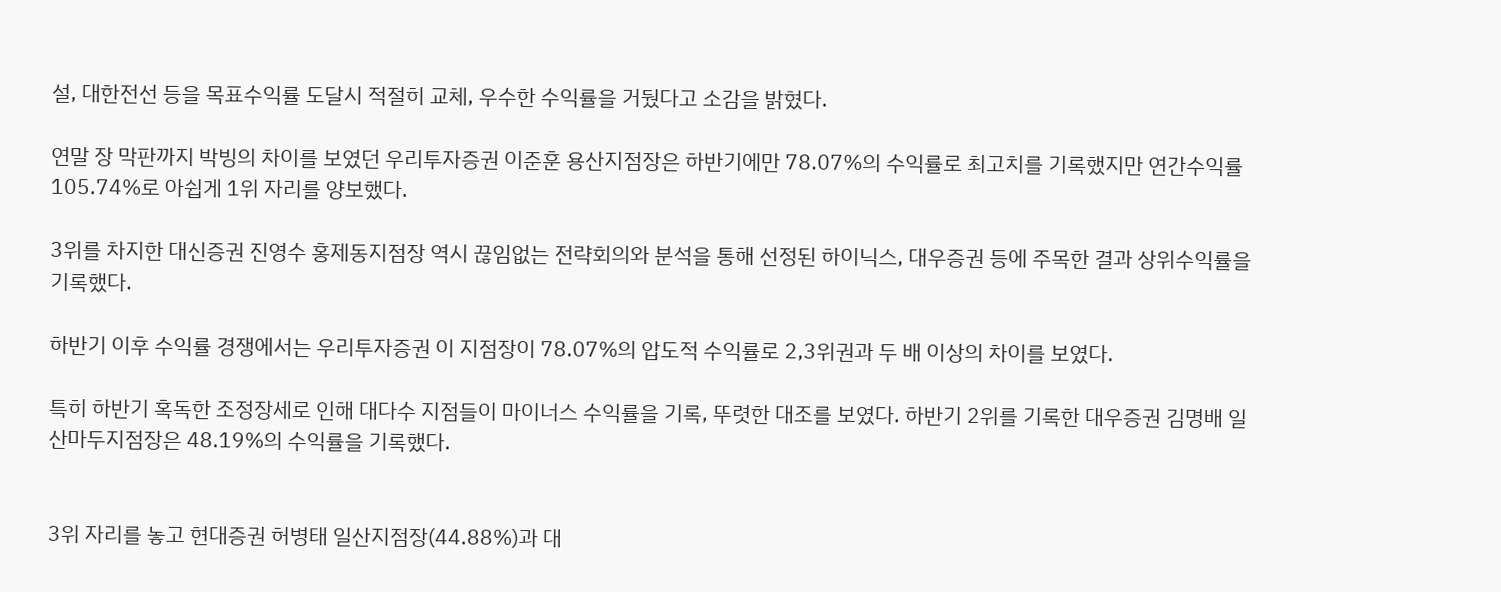설, 대한전선 등을 목표수익률 도달시 적절히 교체, 우수한 수익률을 거뒀다고 소감을 밝혔다.

연말 장 막판까지 박빙의 차이를 보였던 우리투자증권 이준훈 용산지점장은 하반기에만 78.07%의 수익률로 최고치를 기록했지만 연간수익률 105.74%로 아쉽게 1위 자리를 양보했다.

3위를 차지한 대신증권 진영수 홍제동지점장 역시 끊임없는 전략회의와 분석을 통해 선정된 하이닉스, 대우증권 등에 주목한 결과 상위수익률을 기록했다.

하반기 이후 수익률 경쟁에서는 우리투자증권 이 지점장이 78.07%의 압도적 수익률로 2,3위권과 두 배 이상의 차이를 보였다.

특히 하반기 혹독한 조정장세로 인해 대다수 지점들이 마이너스 수익률을 기록, 뚜렷한 대조를 보였다. 하반기 2위를 기록한 대우증권 김명배 일산마두지점장은 48.19%의 수익률을 기록했다.


3위 자리를 놓고 현대증권 허병태 일산지점장(44.88%)과 대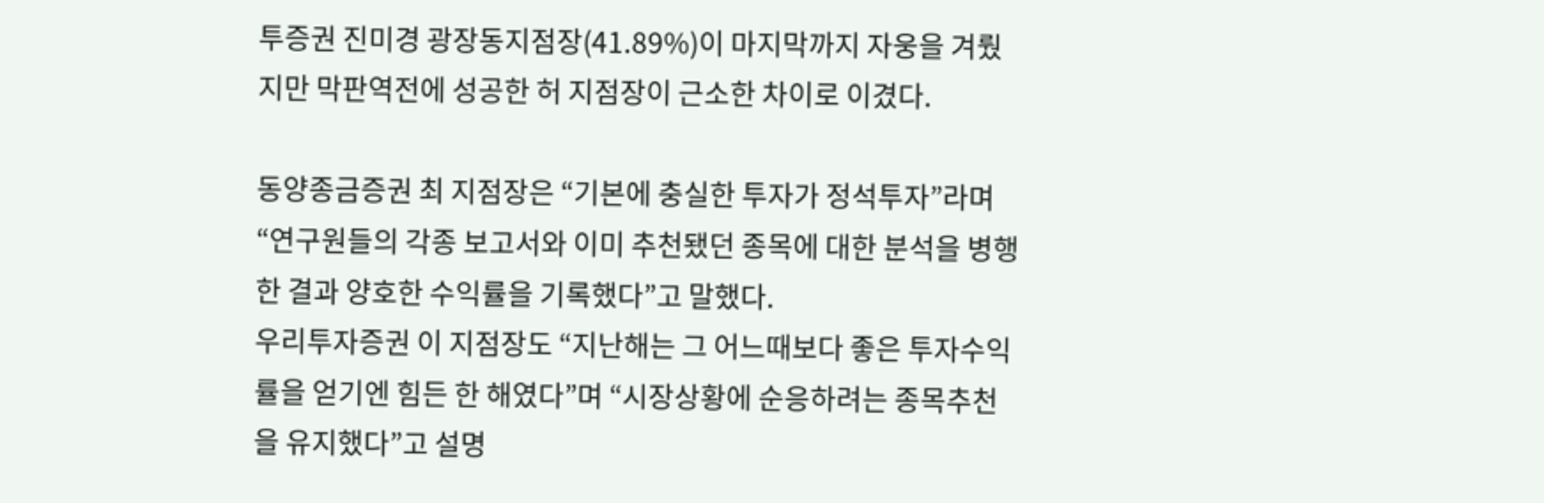투증권 진미경 광장동지점장(41.89%)이 마지막까지 자웅을 겨뤘지만 막판역전에 성공한 허 지점장이 근소한 차이로 이겼다.

동양종금증권 최 지점장은 “기본에 충실한 투자가 정석투자”라며 “연구원들의 각종 보고서와 이미 추천됐던 종목에 대한 분석을 병행한 결과 양호한 수익률을 기록했다”고 말했다.
우리투자증권 이 지점장도 “지난해는 그 어느때보다 좋은 투자수익률을 얻기엔 힘든 한 해였다”며 “시장상황에 순응하려는 종목추천을 유지했다”고 설명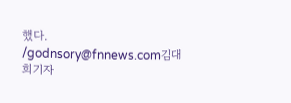했다. /godnsory@fnnews.com김대희기자